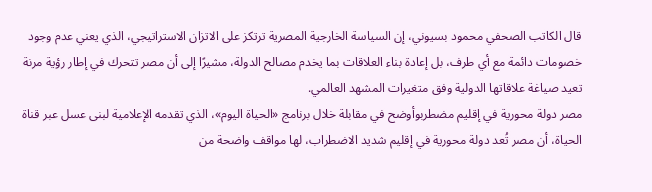قال الكاتب الصحفي محمود بسيوني، إن السياسة الخارجية المصرية ترتكز على الاتزان الاستراتيجي، الذي يعني عدم وجود خصومات دائمة مع أي طرف، بل إعادة بناء العلاقات بما يخدم مصالح الدولة، مشيرًا إلى أن مصر تتحرك في إطار رؤية مرنة تعيد صياغة علاقاتها الدولية وفق متغيرات المشهد العالمي.
مصر دولة محورية في إقليم مضطربوأوضح في مقابلة خلال برنامج «الحياة اليوم»، الذي تقدمه الإعلامية لبنى عسل عبر قناة الحياة، أن مصر تُعد دولة محورية في إقليم شديد الاضطراب، لها مواقف واضحة من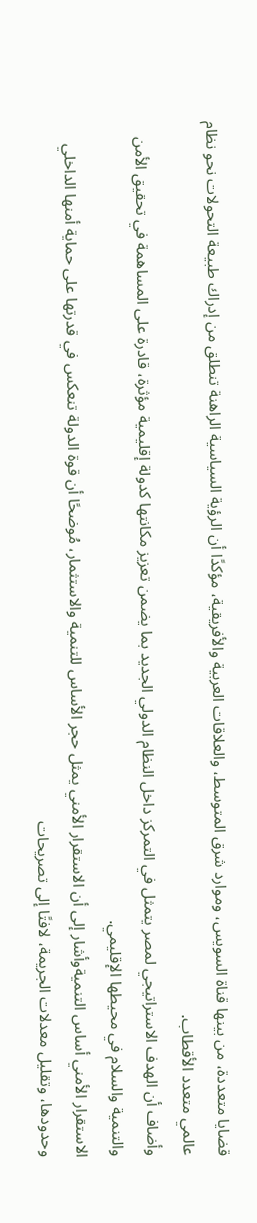قضايا متعددة، من بينها قناة السويس، وموارد شرق المتوسط، والعلاقات العربية والأفريقية، مؤكدًا أن الرؤية السياسية الراهنة تنطلق من إدراك طبيعة التحولات نحو نظام عالمي متعدد الأقطاب.
وأضاف أن الهدف الاستراتيجي لمصر يتمثل في التمركز داخل النظام الدولي الجديد بما يضمن تعزيز مكانتها كدولة إقليمية مؤثرة، قادرة على المساهمة في تحقيق الأمن والتنمية والسلام في محيطها الإقليمي.
الاستقرار الأمني أساس التنميةوأشار إلى أن الاستقرار الأمني يمثل حجر الأساس للتنمية والاستثمار، مُوضحًا أن قوة الدولة تنعكس في قدرتها على حماية أمنها الداخلي وحدودها، وتقليل معدلات الجريمة، لافتًا إلى تصريحات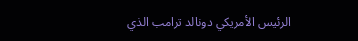الرئيس الأمريكي دونالد ترامب الذي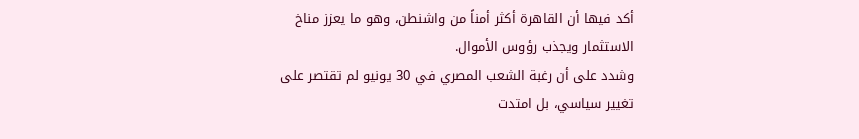أكد فيها أن القاهرة أكثر أمناً من واشنطن، وهو ما يعزز مناخ الاستثمار ويجذب رؤوس الأموال.
وشدد على أن رغبة الشعب المصري في 30 يونيو لم تقتصر على تغيير سياسي، بل امتدت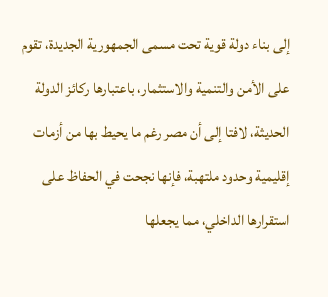إلى بناء دولة قوية تحت مسمى الجمهورية الجديدة، تقوم على الأمن والتنمية والاستثمار، باعتبارها ركائز الدولة الحديثة، لافتا إلى أن مصر رغم ما يحيط بها من أزمات إقليمية وحدود ملتهبة، فإنها نجحت في الحفاظ على استقرارها الداخلي، مما يجعلها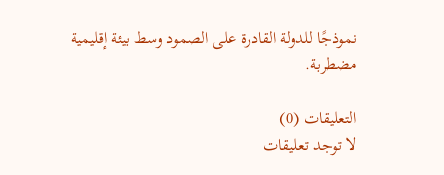نموذجًا للدولة القادرة على الصمود وسط بيئة إقليمية مضطربة.

التعليقات (0)
لا توجد تعليقات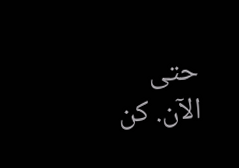حتى الآن. كن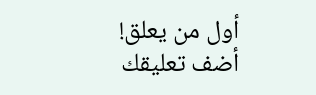أول من يعلق!
أضف تعليقك